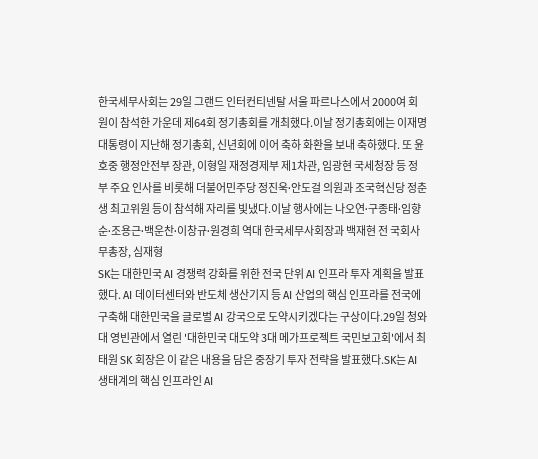한국세무사회는 29일 그랜드 인터컨티넨탈 서울 파르나스에서 2000여 회원이 참석한 가운데 제64회 정기총회를 개최했다.이날 정기총회에는 이재명 대통령이 지난해 정기총회, 신년회에 이어 축하 화환을 보내 축하했다. 또 윤호중 행정안전부 장관, 이형일 재정경제부 제1차관, 임광현 국세청장 등 정부 주요 인사를 비롯해 더불어민주당 정진욱⋅안도걸 의원과 조국혁신당 정춘생 최고위원 등이 참석해 자리를 빛냈다.이날 행사에는 나오연⋅구종태⋅임향순⋅조용근⋅백운찬⋅이창규⋅원경희 역대 한국세무사회장과 백재현 전 국회사무총장, 심재형
SK는 대한민국 AI 경쟁력 강화를 위한 전국 단위 AI 인프라 투자 계획을 발표했다. AI 데이터센터와 반도체 생산기지 등 AI 산업의 핵심 인프라를 전국에 구축해 대한민국을 글로벌 AI 강국으로 도약시키겠다는 구상이다.29일 청와대 영빈관에서 열린 '대한민국 대도약 3대 메가프로젝트 국민보고회'에서 최태원 SK 회장은 이 같은 내용을 담은 중장기 투자 전략을 발표했다.SK는 AI 생태계의 핵심 인프라인 AI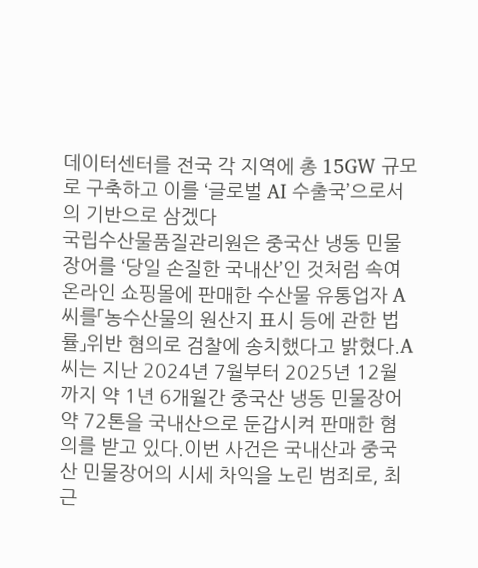데이터센터를 전국 각 지역에 총 15GW 규모로 구축하고 이를 ‘글로벌 AI 수출국’으로서의 기반으로 삼겠다
국립수산물품질관리원은 중국산 냉동 민물장어를 ‘당일 손질한 국내산’인 것처럼 속여 온라인 쇼핑몰에 판매한 수산물 유통업자 A씨를「농수산물의 원산지 표시 등에 관한 법률」위반 혐의로 검찰에 송치했다고 밝혔다.A씨는 지난 2024년 7월부터 2025년 12월까지 약 1년 6개월간 중국산 냉동 민물장어 약 72톤을 국내산으로 둔갑시켜 판매한 혐의를 받고 있다.이번 사건은 국내산과 중국산 민물장어의 시세 차익을 노린 범죄로, 최근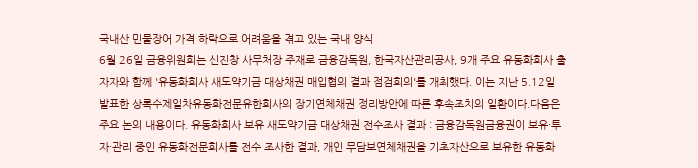국내산 민물장어 가격 하락으로 어려움을 겪고 있는 국내 양식
6월 26일 금융위원회는 신진창 사무처장 주재로 금융감독원, 한국자산관리공사, 9개 주요 유동화회사 출자자와 함께 '유동화회사 새도약기금 대상채권 매입협의 결과 점검회의'를 개최했다. 이는 지난 5.12일 발표한 상록수제일차유동화전문유한회사의 장기연체채권 정리방안에 따른 후속조치의 일환이다.다음은 주요 논의 내용이다. 유동화회사 보유 새도약기금 대상채권 전수조사 결과 : 금융감독원금융권이 보유·투자·관리 중인 유동화전문회사를 전수 조사한 결과, 개인 무담보연체채권을 기초자산으로 보유한 유동화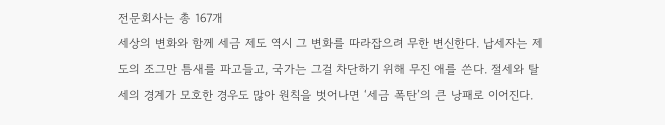전문회사는 총 167개
세상의 변화와 함께 세금 제도 역시 그 변화를 따라잡으려 무한 변신한다. 납세자는 제도의 조그만 틈새를 파고들고, 국가는 그걸 차단하기 위해 무진 애를 쓴다. 절세와 탈세의 경계가 모호한 경우도 많아 원칙을 벗어나면 ‘세금 폭탄’의 큰 낭패로 이어진다.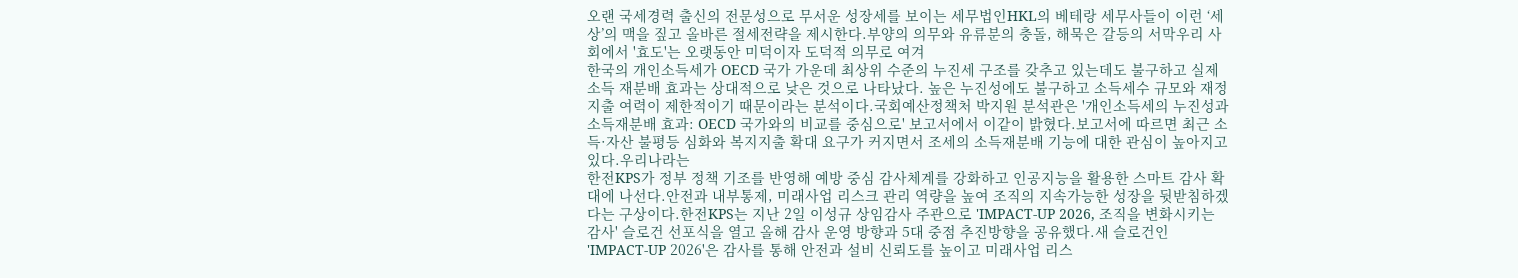오랜 국세경력 출신의 전문성으로 무서운 성장세를 보이는 세무법인HKL의 베테랑 세무사들이 이런 ‘세상’의 맥을 짚고 올바른 절세전략을 제시한다.부양의 의무와 유류분의 충돌, 해묵은 갈등의 서막우리 사회에서 '효도'는 오랫동안 미덕이자 도덕적 의무로 여겨
한국의 개인소득세가 OECD 국가 가운데 최상위 수준의 누진세 구조를 갖추고 있는데도 불구하고 실제 소득 재분배 효과는 상대적으로 낮은 것으로 나타났다. 높은 누진성에도 불구하고 소득세수 규모와 재정지출 여력이 제한적이기 때문이라는 분석이다.국회예산정책처 박지원 분석관은 '개인소득세의 누진성과 소득재분배 효과: OECD 국가와의 비교를 중심으로' 보고서에서 이같이 밝혔다.보고서에 따르면 최근 소득·자산 불평등 심화와 복지지출 확대 요구가 커지면서 조세의 소득재분배 기능에 대한 관심이 높아지고 있다.우리나라는
한전KPS가 정부 정책 기조를 반영해 예방 중심 감사체계를 강화하고 인공지능을 활용한 스마트 감사 확대에 나선다.안전과 내부통제, 미래사업 리스크 관리 역량을 높여 조직의 지속가능한 성장을 뒷받침하겠다는 구상이다.한전KPS는 지난 2일 이성규 상임감사 주관으로 'IMPACT-UP 2026, 조직을 변화시키는 감사' 슬로건 선포식을 열고 올해 감사 운영 방향과 5대 중점 추진방향을 공유했다.새 슬로건인 'IMPACT-UP 2026'은 감사를 통해 안전과 설비 신뢰도를 높이고 미래사업 리스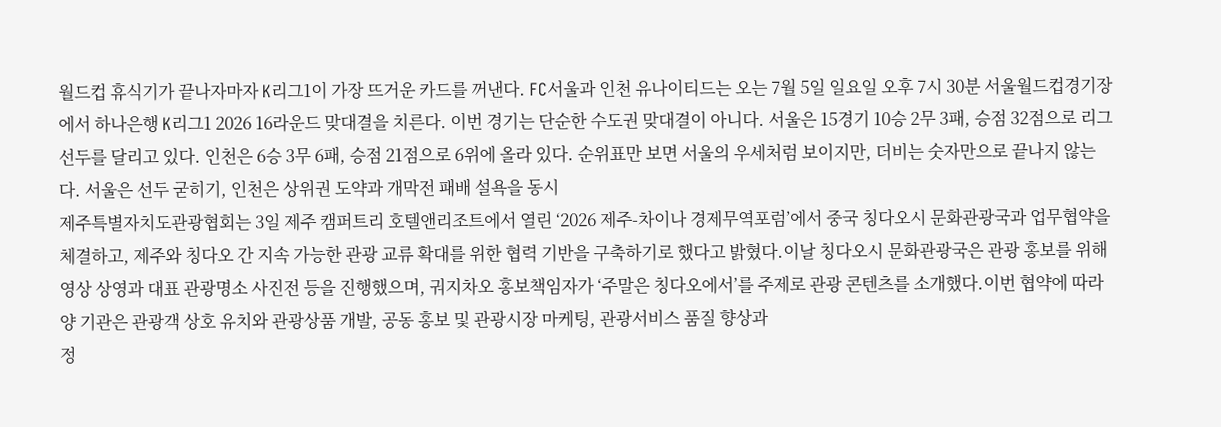월드컵 휴식기가 끝나자마자 K리그1이 가장 뜨거운 카드를 꺼낸다. FC서울과 인천 유나이티드는 오는 7월 5일 일요일 오후 7시 30분 서울월드컵경기장에서 하나은행 K리그1 2026 16라운드 맞대결을 치른다. 이번 경기는 단순한 수도권 맞대결이 아니다. 서울은 15경기 10승 2무 3패, 승점 32점으로 리그 선두를 달리고 있다. 인천은 6승 3무 6패, 승점 21점으로 6위에 올라 있다. 순위표만 보면 서울의 우세처럼 보이지만, 더비는 숫자만으로 끝나지 않는다. 서울은 선두 굳히기, 인천은 상위권 도약과 개막전 패배 설욕을 동시
제주특별자치도관광협회는 3일 제주 캠퍼트리 호텔앤리조트에서 열린 ‘2026 제주-차이나 경제무역포럼’에서 중국 칭다오시 문화관광국과 업무협약을 체결하고, 제주와 칭다오 간 지속 가능한 관광 교류 확대를 위한 협력 기반을 구축하기로 했다고 밝혔다.이날 칭다오시 문화관광국은 관광 홍보를 위해 영상 상영과 대표 관광명소 사진전 등을 진행했으며, 궈지차오 홍보책임자가 ‘주말은 칭다오에서’를 주제로 관광 콘텐츠를 소개했다.이번 협약에 따라 양 기관은 관광객 상호 유치와 관광상품 개발, 공동 홍보 및 관광시장 마케팅, 관광서비스 품질 향상과
정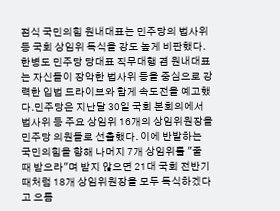점식 국민의힘 원내대표는 민주당의 법사위 등 국회 상임위 독식을 강도 높게 비판했다. 한병도 민주당 당대표 직무대행 겸 원내대표는 자신들이 장악한 법사위 등을 중심으로 강력한 입법 드라이브와 함게 속도전을 예고했다.민주당은 지난달 30일 국회 본회의에서 법사위 등 주요 상임위 16개의 상임위원장을 민주당 의원들로 선출했다. 이에 반발하는 국민의힘을 향해 나머지 7개 상임위를 "줄 때 받으라"며 받지 않으면 21대 국회 전반기 때처럼 18개 상임위원장을 모두 독식하겠다고 으름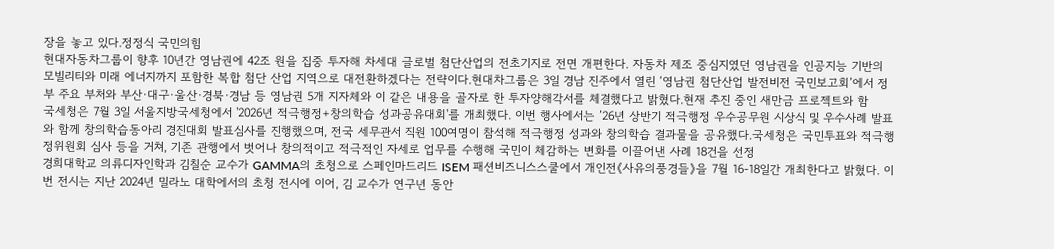장을 놓고 있다.정정식 국민의힘
현대자동차그룹이 향후 10년간 영남권에 42조 원을 집중 투자해 차세대 글로벌 첨단산업의 전초기지로 전면 개편한다. 자동차 제조 중심지였던 영남권을 인공지능 기반의 모빌리티와 미래 에너지까지 포함한 복합 첨단 산업 지역으로 대전환하겠다는 전략이다.현대차그룹은 3일 경남 진주에서 열린 ‘영남권 첨단산업 발전비전 국민보고회’에서 정부 주요 부처와 부산·대구·울산·경북·경남 등 영남권 5개 지자체와 이 같은 내용을 골자로 한 투자양해각서를 체결했다고 밝혔다.현재 추진 중인 새만금 프로젝트와 함
국세청은 7월 3일 서울지방국세청에서 '2026년 적극행정+창의학습 성과공유대회'를 개최했다. 이번 행사에서는 ’26년 상반기 적극행정 우수공무원 시상식 및 우수사례 발표와 함께 창의학습동아리 경진대회 발표심사를 진행했으며, 전국 세무관서 직원 100여명이 참석해 적극행정 성과와 창의학습 결과물을 공유했다.국세청은 국민투표와 적극행정위원회 심사 등을 거쳐, 기존 관행에서 벗어나 창의적이고 적극적인 자세로 업무를 수행해 국민이 체감하는 변화를 이끌어낸 사례 18건을 선정
경희대학교 의류디자인학과 김칠순 교수가 GAMMA의 초청으로 스페인마드리드 ISEM 패션비즈니스스쿨에서 개인전《사유의풍경들》을 7월 16-18일간 개최한다고 밝혔다. 이번 전시는 지난 2024년 밀라노 대학에서의 초청 전시에 이어, 김 교수가 연구년 동안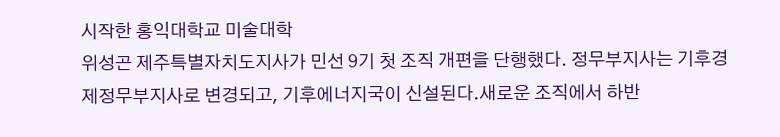시작한 홍익대학교 미술대학
위성곤 제주특별자치도지사가 민선 9기 첫 조직 개편을 단행했다. 정무부지사는 기후경제정무부지사로 변경되고, 기후에너지국이 신설된다.새로운 조직에서 하반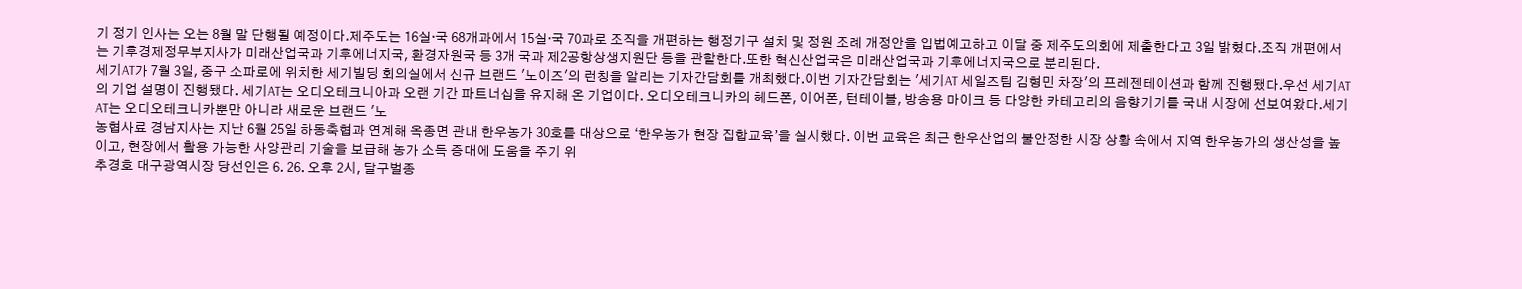기 정기 인사는 오는 8월 말 단행될 예정이다.제주도는 16실·국 68개과에서 15실·국 70과로 조직을 개편하는 행정기구 설치 및 정원 조례 개정안을 입법예고하고 이달 중 제주도의회에 제출한다고 3일 밝혔다.조직 개편에서는 기후경제정무부지사가 미래산업국과 기후에너지국, 환경자원국 등 3개 국과 제2공항상생지원단 등을 관할한다.또한 혁신산업국은 미래산업국과 기후에너지국으로 분리된다.
세기AT가 7월 3일, 중구 소파로에 위치한 세기빌딩 회의실에서 신규 브랜드 '노이즈'의 런칭을 알리는 기자간담회를 개최했다.이번 기자간담회는 '세기AT 세일즈팀 김형민 차장'의 프레젠테이션과 함께 진행됐다.우선 세기AT의 기업 설명이 진행됐다. 세기AT는 오디오테크니아과 오랜 기간 파트너십을 유지해 온 기업이다. 오디오테크니카의 헤드폰, 이어폰, 턴테이블, 방송용 마이크 등 다양한 카테고리의 음향기기를 국내 시장에 선보여왔다.세기AT는 오디오테크니카뿐만 아니라 새로운 브랜드 '노
농협사료 경남지사는 지난 6월 25일 하동축협과 연계해 옥종면 관내 한우농가 30호를 대상으로 ‘한우농가 현장 집합교육’을 실시했다. 이번 교육은 최근 한우산업의 불안정한 시장 상황 속에서 지역 한우농가의 생산성을 높이고, 현장에서 활용 가능한 사양관리 기술을 보급해 농가 소득 증대에 도움을 주기 위
추경호 대구광역시장 당선인은 6. 26. 오후 2시, 달구벌종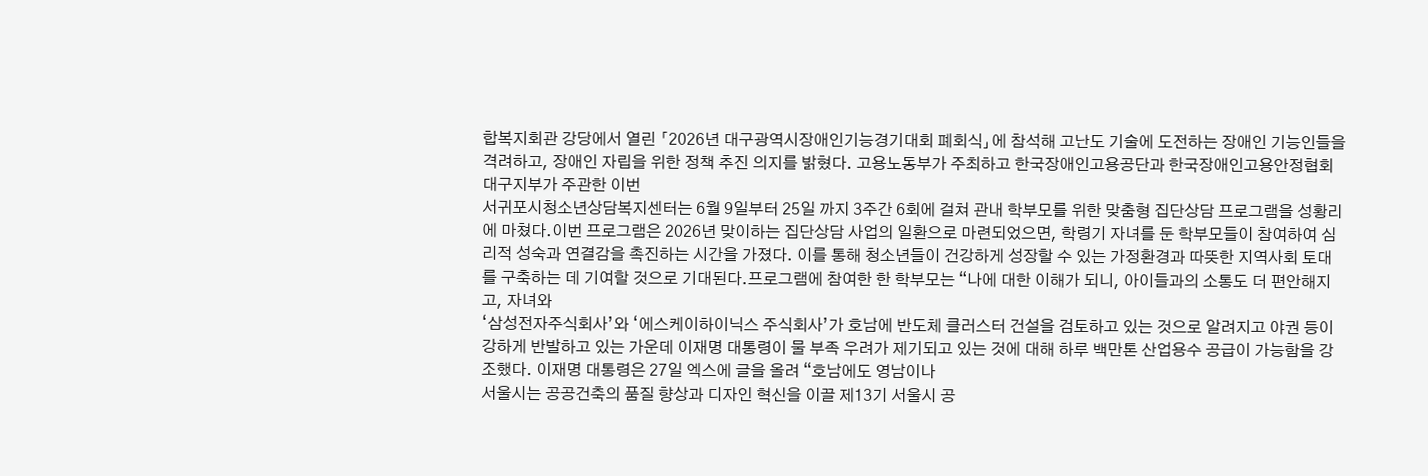합복지회관 강당에서 열린 「2026년 대구광역시장애인기능경기대회 폐회식」에 참석해 고난도 기술에 도전하는 장애인 기능인들을 격려하고, 장애인 자립을 위한 정책 추진 의지를 밝혔다. 고용노동부가 주최하고 한국장애인고용공단과 한국장애인고용안정협회 대구지부가 주관한 이번
서귀포시청소년상담복지센터는 6월 9일부터 25일 까지 3주간 6회에 걸쳐 관내 학부모를 위한 맞춤형 집단상담 프로그램을 성황리에 마쳤다.이번 프로그램은 2026년 맞이하는 집단상담 사업의 일환으로 마련되었으면, 학령기 자녀를 둔 학부모들이 참여하여 심리적 성숙과 연결감을 촉진하는 시간을 가졌다. 이를 통해 청소년들이 건강하게 성장할 수 있는 가정환경과 따뜻한 지역사회 토대를 구축하는 데 기여할 것으로 기대된다.프로그램에 참여한 한 학부모는 “나에 대한 이해가 되니, 아이들과의 소통도 더 편안해지고, 자녀와
‘삼성전자주식회사’와 ‘에스케이하이닉스 주식회사’가 호남에 반도체 클러스터 건설을 검토하고 있는 것으로 알려지고 야권 등이 강하게 반발하고 있는 가운데 이재명 대통령이 물 부족 우려가 제기되고 있는 것에 대해 하루 백만톤 산업용수 공급이 가능함을 강조했다. 이재명 대통령은 27일 엑스에 글을 올려 “호남에도 영남이나
서울시는 공공건축의 품질 향상과 디자인 혁신을 이끌 제13기 서울시 공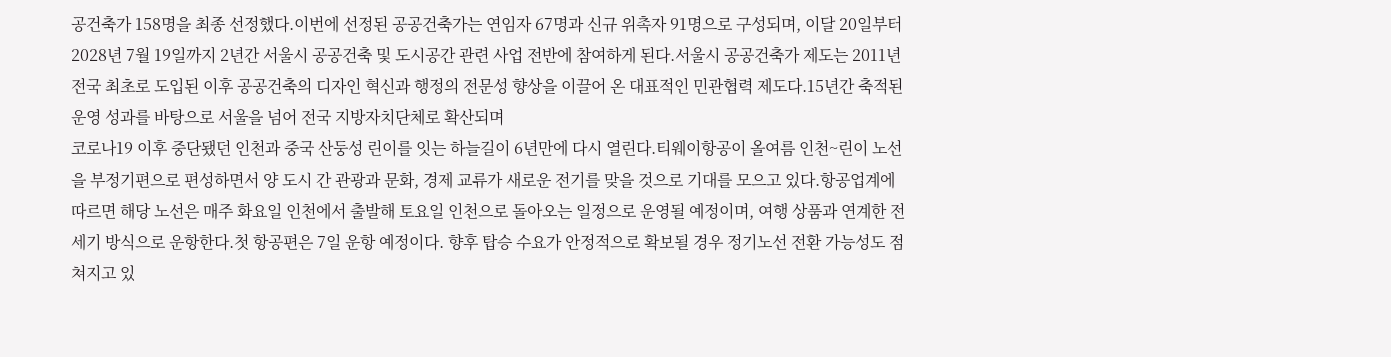공건축가 158명을 최종 선정했다.이번에 선정된 공공건축가는 연임자 67명과 신규 위촉자 91명으로 구성되며, 이달 20일부터 2028년 7월 19일까지 2년간 서울시 공공건축 및 도시공간 관련 사업 전반에 참여하게 된다.서울시 공공건축가 제도는 2011년 전국 최초로 도입된 이후 공공건축의 디자인 혁신과 행정의 전문성 향상을 이끌어 온 대표적인 민관협력 제도다.15년간 축적된 운영 성과를 바탕으로 서울을 넘어 전국 지방자치단체로 확산되며
코로나19 이후 중단됐던 인천과 중국 산둥성 린이를 잇는 하늘길이 6년만에 다시 열린다.티웨이항공이 올여름 인천~린이 노선을 부정기편으로 편성하면서 양 도시 간 관광과 문화, 경제 교류가 새로운 전기를 맞을 것으로 기대를 모으고 있다.항공업계에 따르면 해당 노선은 매주 화요일 인천에서 출발해 토요일 인천으로 돌아오는 일정으로 운영될 예정이며, 여행 상품과 연계한 전세기 방식으로 운항한다.첫 항공편은 7일 운항 예정이다. 향후 탑승 수요가 안정적으로 확보될 경우 정기노선 전환 가능성도 점쳐지고 있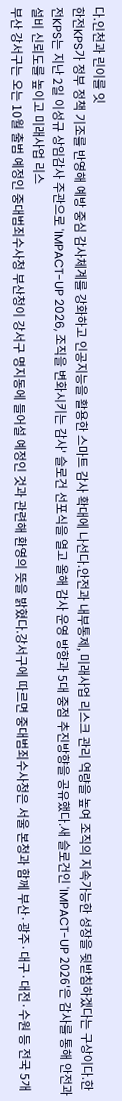다.인천과 린이를 잇
한전KPS가 정부 정책 기조를 반영해 예방 중심 감사체계를 강화하고 인공지능을 활용한 스마트 감사 확대에 나선다.안전과 내부통제, 미래사업 리스크 관리 역량을 높여 조직의 지속가능한 성장을 뒷받침하겠다는 구상이다.한전KPS는 지난 2일 이성규 상임감사 주관으로 'IMPACT-UP 2026, 조직을 변화시키는 감사' 슬로건 선포식을 열고 올해 감사 운영 방향과 5대 중점 추진방향을 공유했다.새 슬로건인 'IMPACT-UP 2026'은 감사를 통해 안전과 설비 신뢰도를 높이고 미래사업 리스
부산 강서구는 오는 10월 출범 예정인 중대범죄수사청 부산청이 강서구 명지동에 들어설 예정인 것과 관련해 환영의 뜻을 밝혔다.강서구에 따르면 중대범죄수사청은 서울 본청과 함께 부산·광주·대구·대전·수원 등 전국 5개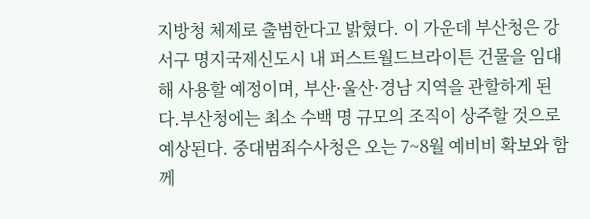지방청 체제로 출범한다고 밝혔다. 이 가운데 부산청은 강서구 명지국제신도시 내 퍼스트월드브라이튼 건물을 임대해 사용할 예정이며, 부산·울산·경남 지역을 관할하게 된다.부산청에는 최소 수백 명 규모의 조직이 상주할 것으로 예상된다. 중대범죄수사청은 오는 7~8월 예비비 확보와 함께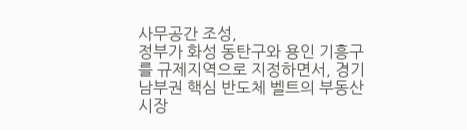사무공간 조성,
정부가 화성 동탄구와 용인 기흥구를 규제지역으로 지정하면서, 경기 남부권 핵심 반도체 벨트의 부동산 시장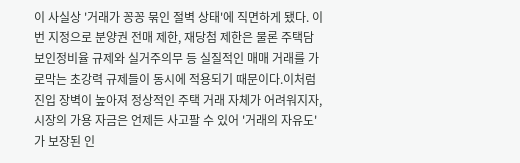이 사실상 '거래가 꽁꽁 묶인 절벽 상태'에 직면하게 됐다. 이번 지정으로 분양권 전매 제한, 재당첨 제한은 물론 주택담보인정비율 규제와 실거주의무 등 실질적인 매매 거래를 가로막는 초강력 규제들이 동시에 적용되기 때문이다.이처럼 진입 장벽이 높아져 정상적인 주택 거래 자체가 어려워지자, 시장의 가용 자금은 언제든 사고팔 수 있어 '거래의 자유도'가 보장된 인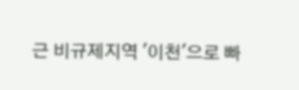근 비규제지역 '이천'으로 빠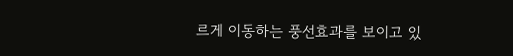르게 이동하는 풍선효과를 보이고 있